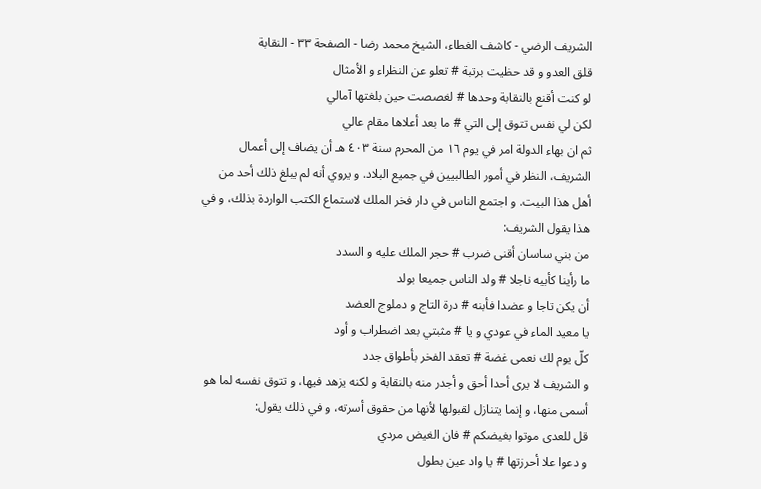الشريف الرضي - كاشف الغطاء، الشيخ محمد رضا - الصفحة ٣٣ - النقابة
قلق العدو و قد حظيت برتبة # تعلو عن النظراء و الأمثال
لو كنت أقنع بالنقابة وحدها # لغصصت حين بلغتها آمالي
لكن لي نفس تتوق إلى التي # ما بعد أعلاها مقام عالي
ثم ان بهاء الدولة امر في يوم ١٦ من المحرم سنة ٤٠٣ هـ أن يضاف إلى أعمال الشريف، النظر في أمور الطالبيين في جميع البلاد. و يروي أنه لم يبلغ ذلك أحد من أهل هذا البيت. و اجتمع الناس في دار فخر الملك لاستماع الكتب الواردة بذلك، و في هذا يقول الشريف:
من بني ساسان أقنى ضرب # حجر الملك عليه و السدد
ما رأينا كأبيه ناجلا # ولد الناس جميعا بولد
أن يكن تاجا و عضدا فأبنه # درة التاج و دملوج العضد
يا معيد الماء في عودي و يا # مثبتي بعد اضطراب و أود
كلّ يوم لك نعمى غضة # تعقد الفخر بأطواق جدد
و الشريف لا يرى أحدا أحق و أجدر منه بالنقابة و لكنه يزهد فيها، و تتوق نفسه لما هو أسمى منها، و إنما يتنازل لقبولها لأنها من حقوق أسرته، و في ذلك يقول:
قل للعدى موتوا بغيضكم # فان الغيض مردي
و دعوا علا أحرزتها # يا واد عين بطول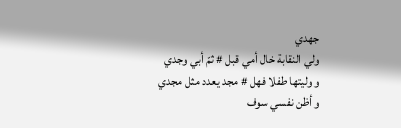جهدي
ولي النقابة خال أمي قبل # ثمّ أبي وجدي
و وليتها طفلا فهل # مجد يعدد مثل مجدي
و أظن نفسي سوف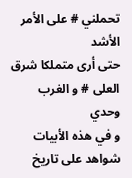تحملني # على الأمر الأشد
حتى أرى متملكا شرق العلى # و الغرب وحدي
و في هذه الأبيات شواهد على تاريخ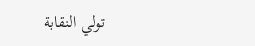تولي النقابة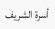أسرة الشريف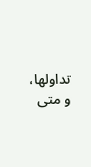تداولها، و متى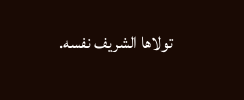تولاها الشريف نفسه.